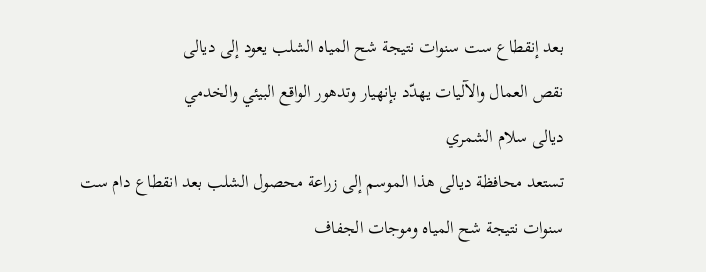بعد إنقطاع ست سنوات نتيجة شح المياه الشلب يعود إلى ديالى
نقص العمال والآليات يهدّد بإنهيار وتدهور الواقع البيئي والخدمي
ديالى سلام الشمري
تستعد محافظة ديالى هذا الموسم إلى زراعة محصول الشلب بعد انقطاع دام ست سنوات نتيجة شح المياه وموجات الجفاف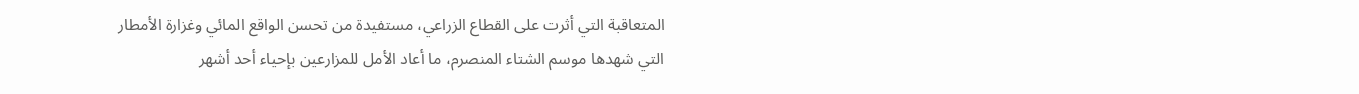المتعاقبة التي أثرت على القطاع الزراعي، مستفيدة من تحسن الواقع المائي وغزارة الأمطار التي شهدها موسم الشتاء المنصرم، ما أعاد الأمل للمزارعين بإحياء أحد أشهر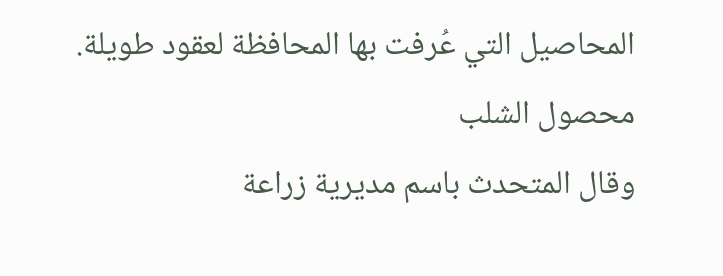المحاصيل التي عُرفت بها المحافظة لعقود طويلة.
محصول الشلب
وقال المتحدث باسم مديرية زراعة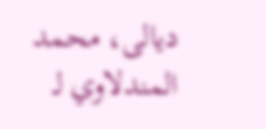ديالى، محمد المندلاوي لـ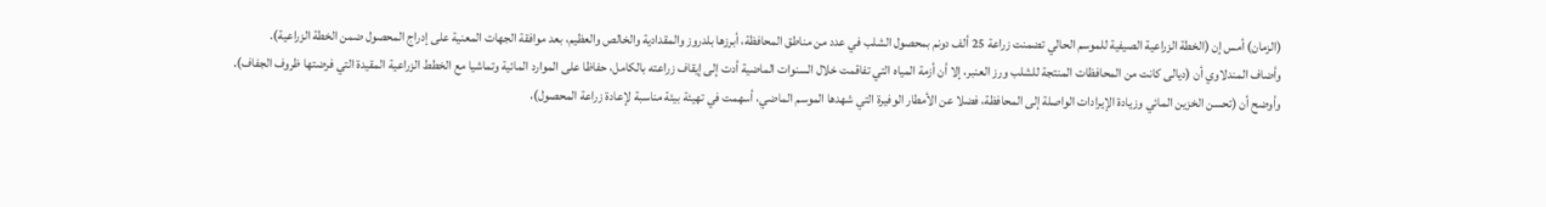(الزمان) أمس إن (الخطة الزراعية الصيفية للموسم الحالي تضمنت زراعة 25 ألف دونم بمحصول الشلب في عدد من مناطق المحافظة، أبرزها بلدروز والمقدادية والخالص والعظيم، بعد موافقة الجهات المعنية على إدراج المحصول ضمن الخطة الزراعية).
وأضاف المندلاوي أن (ديالى كانت من المحافظات المنتجة للشلب ورز العنبر، إلا أن أزمة المياه التي تفاقمت خلال السنوات الماضية أدت إلى إيقاف زراعته بالكامل، حفاظا على الموارد المائية وتماشيا مع الخطط الزراعية المقيدة التي فرضتها ظروف الجفاف).
وأوضح أن (تحسن الخزين المائي وزيادة الإيرادات الواصلة إلى المحافظة، فضلا عن الأمطار الوفيرة التي شهدها الموسم الماضي، أسهمت في تهيئة بيئة مناسبة لإعادة زراعة المحصول)،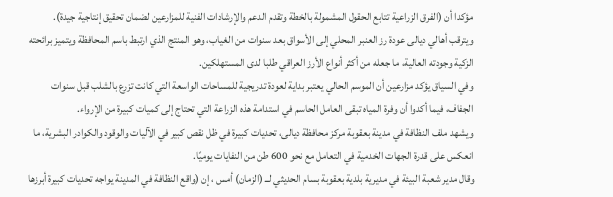مؤكدا أن (الفرق الزراعية تتابع الحقول المشمولة بالخطة وتقدم الدعم والإرشادات الفنية للمزارعين لضمان تحقيق إنتاجية جيدة).
ويترقب أهالي ديالى عودة رز العنبر المحلي إلى الأسواق بعد سنوات من الغياب، وهو المنتج الذي ارتبط باسم المحافظة ويتميز برائحته الزكية وجودته العالية، ما جعله من أكثر أنواع الأرز العراقي طلبا لدى المستهلكين.
وفي السياق يؤكد مزارعين أن الموسم الحالي يعتبر بداية لعودة تدريجية للمساحات الواسعة التي كانت تزرع بالشلب قبل سنوات الجفاف، فيما أكدوا أن وفرة المياه تبقى العامل الحاسم في استدامة هذه الزراعة التي تحتاج إلى كميات كبيرة من الإرواء.
ويشهد ملف النظافة في مدينة بعقوبة مركز محافظة ديالى، تحديات كبيرة في ظل نقص كبير في الآليات والوقود والكوادر البشرية، ما انعكس على قدرة الجهات الخدمية في التعامل مع نحو 600 طن من النفايات يوميًا.
وقال مدير شعبة البيئة في مديرية بلدية بعقوبة بسام الحديثي لــ (الزمان) أمس ، إن (واقع النظافة في المدينة يواجه تحديات كبيرة أبرزها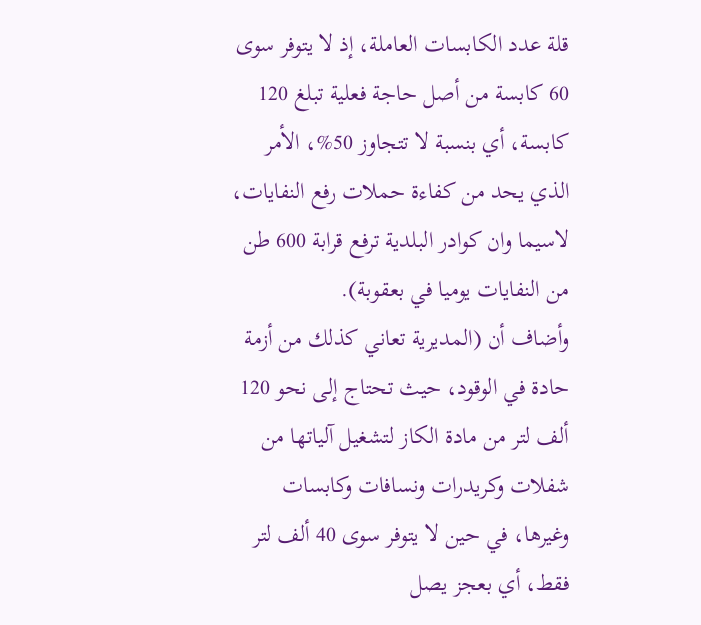قلة عدد الكابسات العاملة، إذ لا يتوفر سوى 60 كابسة من أصل حاجة فعلية تبلغ 120 كابسة، أي بنسبة لا تتجاوز 50%، الأمر الذي يحد من كفاءة حملات رفع النفايات، لاسيما وان كوادر البلدية ترفع قرابة 600 طن من النفايات يوميا في بعقوبة).
وأضاف أن (المديرية تعاني كذلك من أزمة حادة في الوقود، حيث تحتاج إلى نحو 120 ألف لتر من مادة الكاز لتشغيل آلياتها من شفلات وكريدرات ونسافات وكابسات وغيرها، في حين لا يتوفر سوى 40 ألف لتر فقط، أي بعجز يصل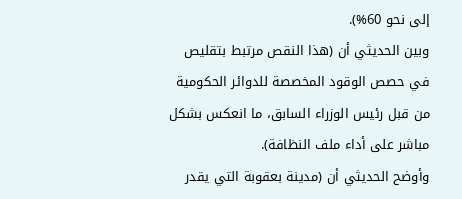إلى نحو 60%).
وبين الحديثي أن (هذا النقص مرتبط بتقليص في حصص الوقود المخصصة للدوائر الحكومية من قبل رئيس الوزراء السابق، ما انعكس بشكل مباشر على أداء ملف النظافة).
وأوضح الحديثي أن (مدينة بعقوبة التي يقدر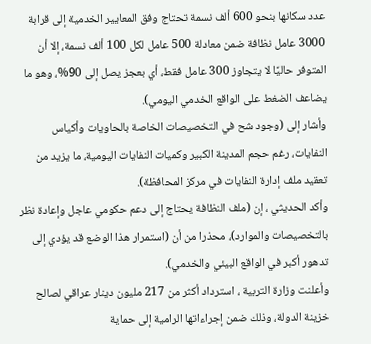عدد سكانها بنحو 600 ألف نسمة تحتاج وفق المعايير الخدمية إلى قرابة 3000 عامل نظافة ضمن معادلة 500 عامل لكل 100 ألف نسمة، إلا أن المتوفر حاليًا لا يتجاوز 300 عامل فقط، أي بعجز يصل إلى 90%، وهو ما يضاعف الضغط على الواقع الخدمي اليومي).
وأشار إلى (وجود شح في التخصيصات الخاصة بالحاويات وأكياس النفايات، رغم حجم المدينة الكبير وكميات النفايات اليومية، ما يزيد من تعقيد ملف إدارة النفايات في مركز المحافظة).
وأكد الحديثي ، إن (ملف النظافة يحتاج إلى دعم حكومي عاجل وإعادة نظر بالتخصيصات والموارد)، محذرا من أن (استمرار هذا الوضع قد يؤدي إلى تدهور أكبر في الواقع البيئي والخدمي).
وأعلنت وزارة التربية ، استرداد أكثر من 217 مليون دينار عراقي لصالح خزينة الدولة، وذلك ضمن إجراءاتها الرامية إلى حماية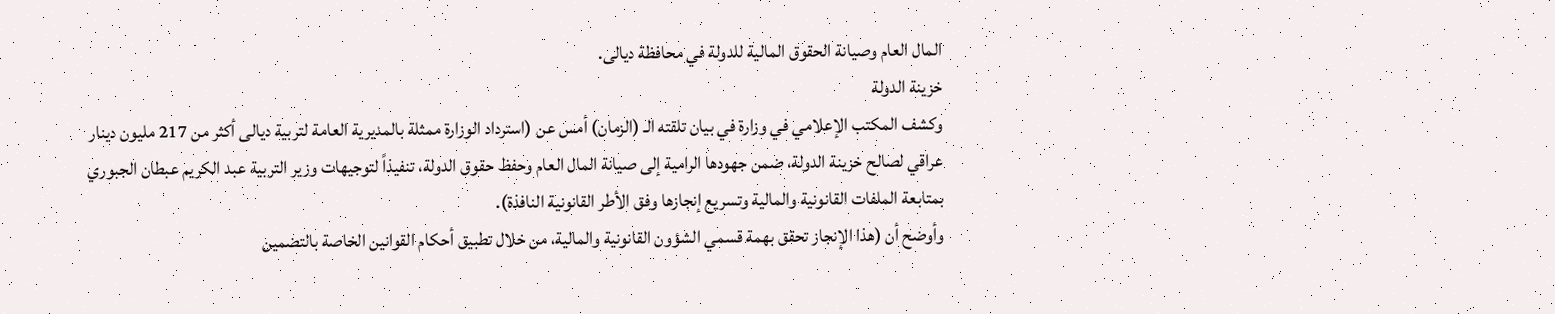المال العام وصيانة الحقوق المالية للدولة في محافظة ديالى.
خزينة الدولة
وكشف المكتب الإعلامي في وزارة في بيان تلقته الـ (الزمان) أمس عن (استرداد الوزارة ممثلة بالمديرية العامة لتربية ديالى أكثر من 217 مليون دينار عراقي لصالح خزينة الدولة، ضمن جهودها الرامية إلى صيانة المال العام وحفظ حقوق الدولة، تنفيذاً لتوجيهات وزير التربية عبد الكريم عبطان الجبوري بمتابعة الملفات القانونية والمالية وتسريع إنجازها وفق الأطر القانونية النافذة).
وأوضح أن (هذا الإنجاز تحقق بهمة قسمي الشؤون القانونية والمالية، من خلال تطبيق أحكام القوانين الخاصة بالتضمين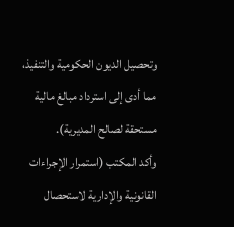وتحصيل الديون الحكومية والتنفيذ، مما أدى إلى استرداد مبالغ مالية مستحقة لصالح المديرية).
وأكد المكتب (استمرار الإجراءات القانونية والإدارية لاستحصال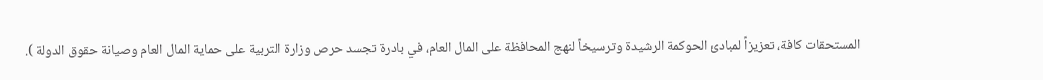المستحقات كافة، تعزيزاً لمبادئ الحوكمة الرشيدة وترسيخاً لنهج المحافظة على المال العام، في بادرة تجسد حرص وزارة التربية على حماية المال العام وصيانة حقوق الدولة ).